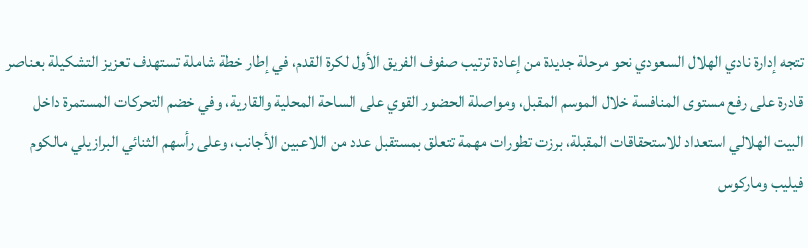تتجه إدارة نادي الهلال السعودي نحو مرحلة جديدة من إعادة ترتيب صفوف الفريق الأول لكرة القدم، في إطار خطة شاملة تستهدف تعزيز التشكيلة بعناصر قادرة على رفع مستوى المنافسة خلال الموسم المقبل، ومواصلة الحضور القوي على الساحة المحلية والقارية، وفي خضم التحركات المستمرة داخل البيت الهلالي استعداد للاستحقاقات المقبلة، برزت تطورات مهمة تتعلق بمستقبل عدد من اللاعبين الأجانب، وعلى رأسهم الثنائي البرازيلي مالكوم فيليب وماركوس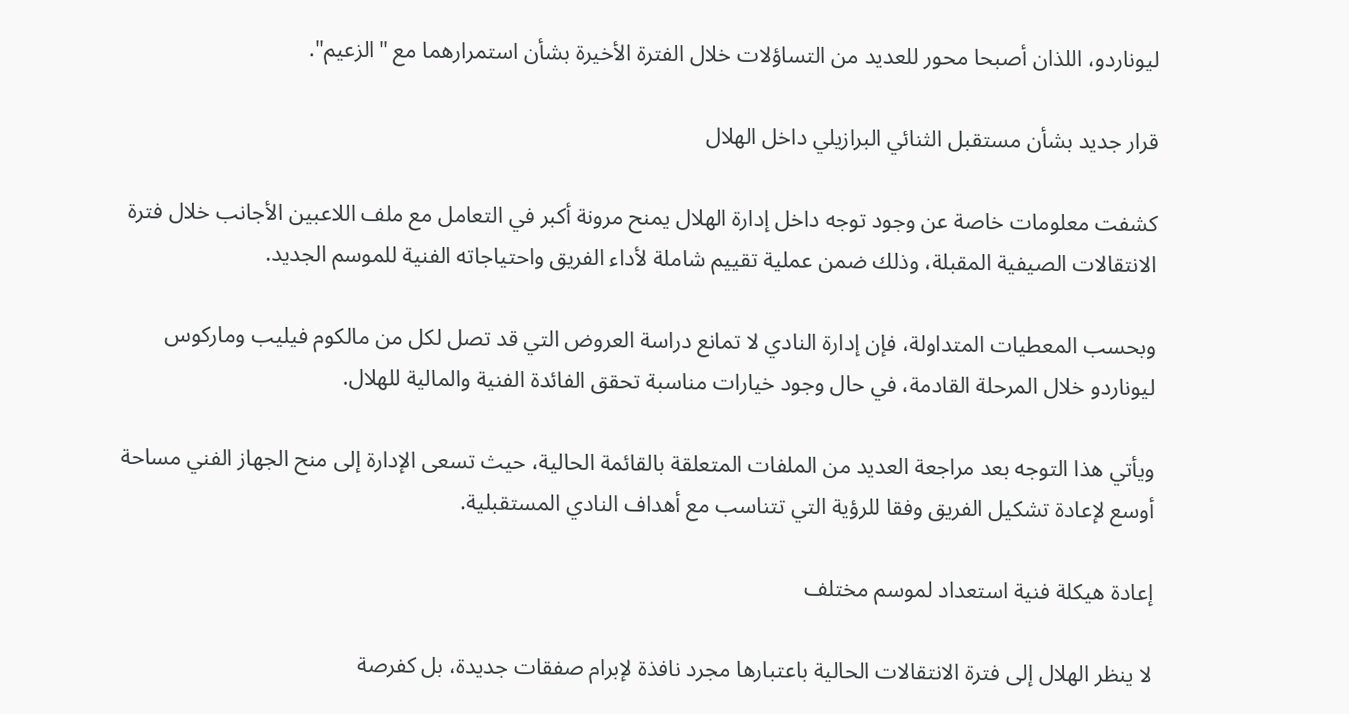ليوناردو، اللذان أصبحا محور للعديد من التساؤلات خلال الفترة الأخيرة بشأن استمرارهما مع "الزعيم".

قرار جديد بشأن مستقبل الثنائي البرازيلي داخل الهلال

كشفت معلومات خاصة عن وجود توجه داخل إدارة الهلال يمنح مرونة أكبر في التعامل مع ملف اللاعبين الأجانب خلال فترة الانتقالات الصيفية المقبلة، وذلك ضمن عملية تقييم شاملة لأداء الفريق واحتياجاته الفنية للموسم الجديد.

وبحسب المعطيات المتداولة، فإن إدارة النادي لا تمانع دراسة العروض التي قد تصل لكل من مالكوم فيليب وماركوس ليوناردو خلال المرحلة القادمة، في حال وجود خيارات مناسبة تحقق الفائدة الفنية والمالية للهلال.

ويأتي هذا التوجه بعد مراجعة العديد من الملفات المتعلقة بالقائمة الحالية، حيث تسعى الإدارة إلى منح الجهاز الفني مساحة أوسع لإعادة تشكيل الفريق وفقا للرؤية التي تتناسب مع أهداف النادي المستقبلية.

إعادة هيكلة فنية استعداد لموسم مختلف

لا ينظر الهلال إلى فترة الانتقالات الحالية باعتبارها مجرد نافذة لإبرام صفقات جديدة، بل كفرصة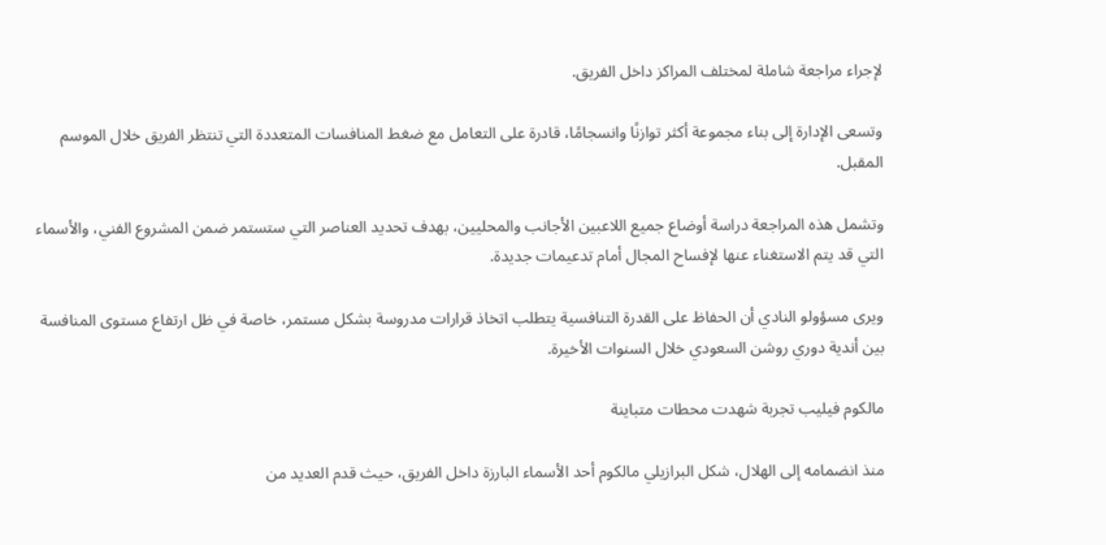لإجراء مراجعة شاملة لمختلف المراكز داخل الفريق.

وتسعى الإدارة إلى بناء مجموعة أكثر توازنًا وانسجامًا، قادرة على التعامل مع ضغط المنافسات المتعددة التي تنتظر الفريق خلال الموسم المقبل.

وتشمل هذه المراجعة دراسة أوضاع جميع اللاعبين الأجانب والمحليين، بهدف تحديد العناصر التي ستستمر ضمن المشروع الفني، والأسماء التي قد يتم الاستغناء عنها لإفساح المجال أمام تدعيمات جديدة.

ويرى مسؤولو النادي أن الحفاظ على القدرة التنافسية يتطلب اتخاذ قرارات مدروسة بشكل مستمر، خاصة في ظل ارتفاع مستوى المنافسة بين أندية دوري روشن السعودي خلال السنوات الأخيرة.

مالكوم فيليب تجربة شهدت محطات متباينة

منذ انضمامه إلى الهلال، شكل البرازيلي مالكوم أحد الأسماء البارزة داخل الفريق، حيث قدم العديد من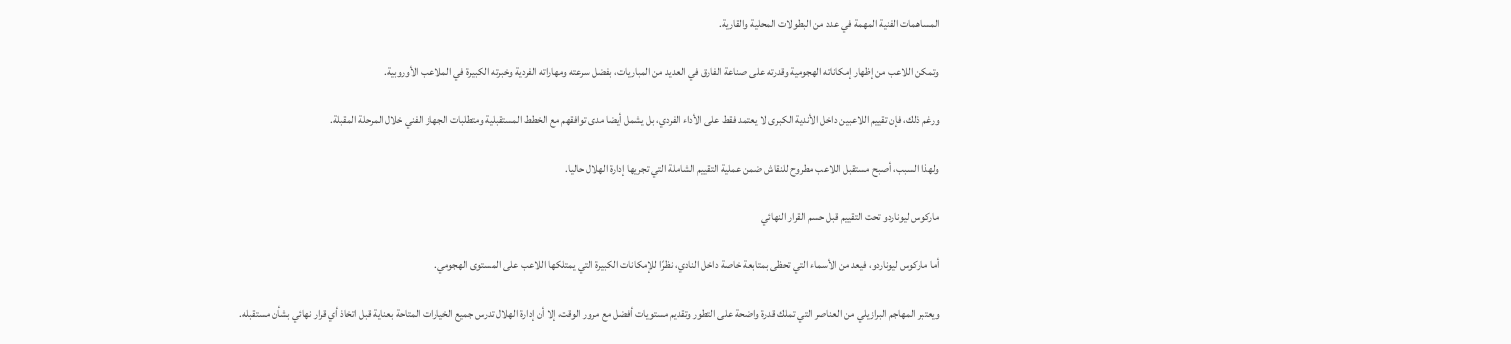المساهمات الفنية المهمة في عدد من البطولات المحلية والقارية.

وتمكن اللاعب من إظهار إمكاناته الهجومية وقدرته على صناعة الفارق في العديد من المباريات، بفضل سرعته ومهاراته الفردية وخبرته الكبيرة في الملاعب الأوروبية.

ورغم ذلك، فإن تقييم اللاعبين داخل الأندية الكبرى لا يعتمد فقط على الأداء الفردي، بل يشمل أيضا مدى توافقهم مع الخطط المستقبلية ومتطلبات الجهاز الفني خلال المرحلة المقبلة.

ولهذا السبب، أصبح مستقبل اللاعب مطروح للنقاش ضمن عملية التقييم الشاملة التي تجريها إدارة الهلال حاليا.

ماركوس ليوناردو تحت التقييم قبل حسم القرار النهائي

أما ماركوس ليوناردو، فيعد من الأسماء التي تحظى بمتابعة خاصة داخل النادي، نظرًا للإمكانات الكبيرة التي يمتلكها اللاعب على المستوى الهجومي.

ويعتبر المهاجم البرازيلي من العناصر التي تملك قدرة واضحة على التطور وتقديم مستويات أفضل مع مرور الوقت، إلا أن إدارة الهلال تدرس جميع الخيارات المتاحة بعناية قبل اتخاذ أي قرار نهائي بشأن مستقبله.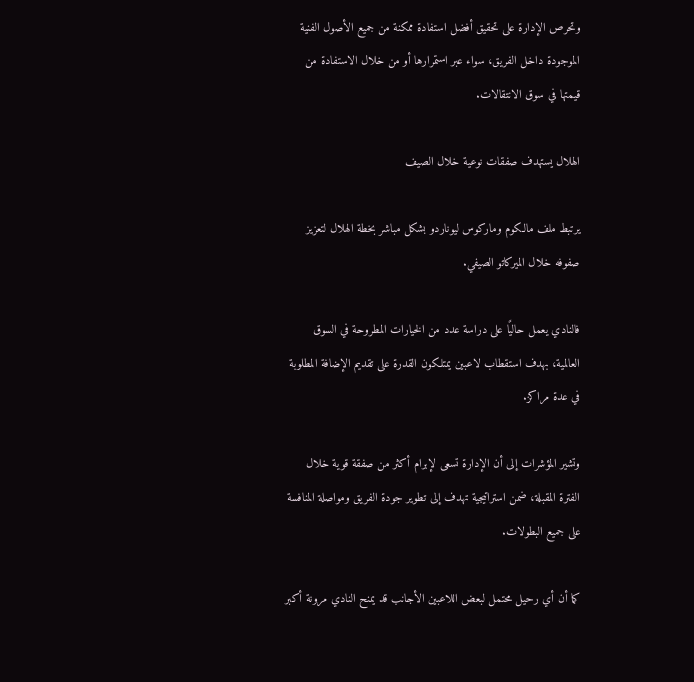وتحرص الإدارة على تحقيق أفضل استفادة ممكنة من جميع الأصول الفنية الموجودة داخل الفريق، سواء عبر استمرارها أو من خلال الاستفادة من قيمتها في سوق الانتقالات.

الهلال يستهدف صفقات نوعية خلال الصيف

يرتبط ملف مالكوم وماركوس ليوناردو بشكل مباشر بخطة الهلال لتعزيز صفوفه خلال الميركاتو الصيفي.

فالنادي يعمل حاليًا على دراسة عدد من الخيارات المطروحة في السوق العالمية، بهدف استقطاب لاعبين يمتلكون القدرة على تقديم الإضافة المطلوبة في عدة مراكز.

وتشير المؤشرات إلى أن الإدارة تسعى لإبرام أكثر من صفقة قوية خلال الفترة المقبلة، ضمن استراتيجية تهدف إلى تطوير جودة الفريق ومواصلة المنافسة على جميع البطولات.

كما أن أي رحيل محتمل لبعض اللاعبين الأجانب قد يمنح النادي مرونة أكبر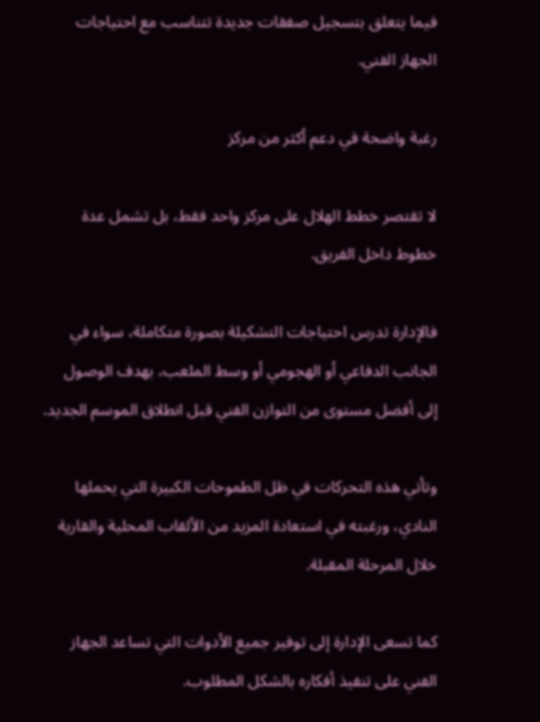فيما يتعلق بتسجيل صفقات جديدة تتناسب مع احتياجات الجهاز الفني.

رغبة واضحة في دعم أكثر من مركز

لا تقتصر خطط الهلال على مركز واحد فقط، بل تشمل عدة خطوط داخل الفريق.

فالإدارة تدرس احتياجات التشكيلة بصورة متكاملة، سواء في الجانب الدفاعي أو الهجومي أو وسط الملعب، بهدف الوصول إلى أفضل مستوى من التوازن الفني قبل انطلاق الموسم الجديد.

وتأتي هذه التحركات في ظل الطموحات الكبيرة التي يحملها النادي، ورغبته في استعادة المزيد من الألقاب المحلية والقارية خلال المرحلة المقبلة.

كما تسعى الإدارة إلى توفير جميع الأدوات التي تساعد الجهاز الفني على تنفيذ أفكاره بالشكل المطلوب.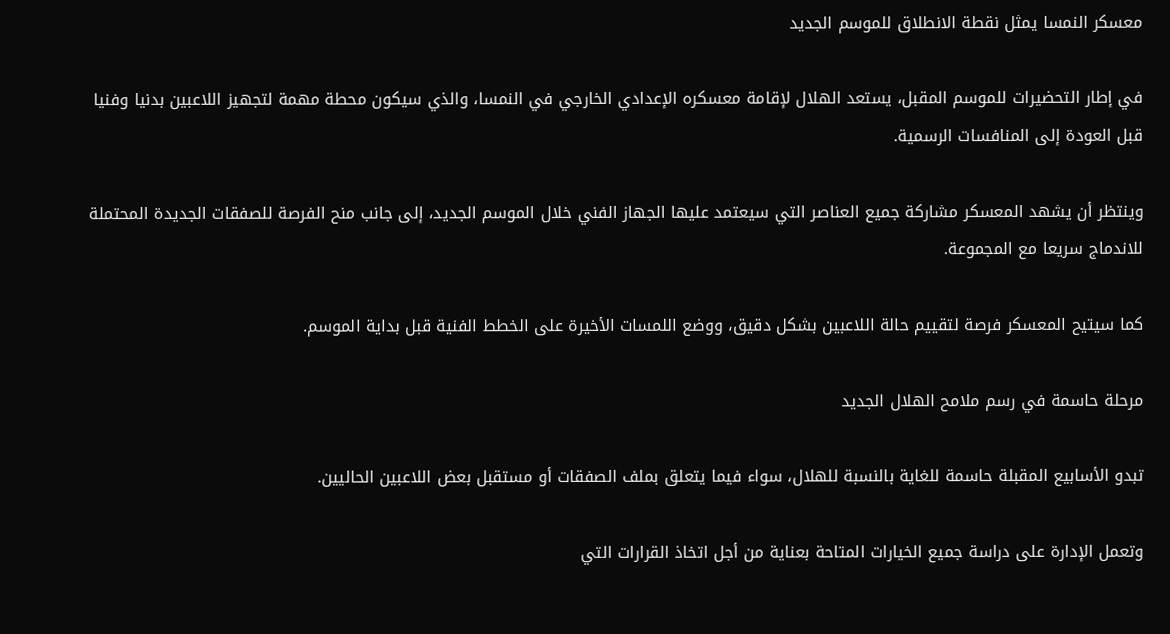معسكر النمسا يمثل نقطة الانطلاق للموسم الجديد

في إطار التحضيرات للموسم المقبل، يستعد الهلال لإقامة معسكره الإعدادي الخارجي في النمسا، والذي سيكون محطة مهمة لتجهيز اللاعبين بدنيا وفنيا قبل العودة إلى المنافسات الرسمية.

وينتظر أن يشهد المعسكر مشاركة جميع العناصر التي سيعتمد عليها الجهاز الفني خلال الموسم الجديد، إلى جانب منح الفرصة للصفقات الجديدة المحتملة للاندماج سريعا مع المجموعة.

كما سيتيح المعسكر فرصة لتقييم حالة اللاعبين بشكل دقيق، ووضع اللمسات الأخيرة على الخطط الفنية قبل بداية الموسم.

مرحلة حاسمة في رسم ملامح الهلال الجديد

تبدو الأسابيع المقبلة حاسمة للغاية بالنسبة للهلال، سواء فيما يتعلق بملف الصفقات أو مستقبل بعض اللاعبين الحاليين.

وتعمل الإدارة على دراسة جميع الخيارات المتاحة بعناية من أجل اتخاذ القرارات التي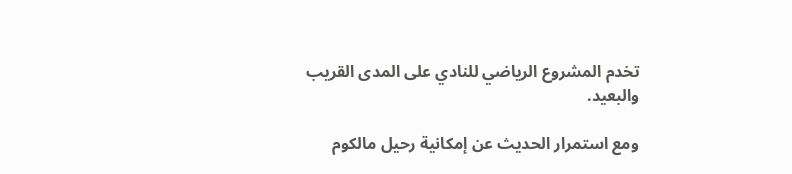تخدم المشروع الرياضي للنادي على المدى القريب والبعيد.

ومع استمرار الحديث عن إمكانية رحيل مالكوم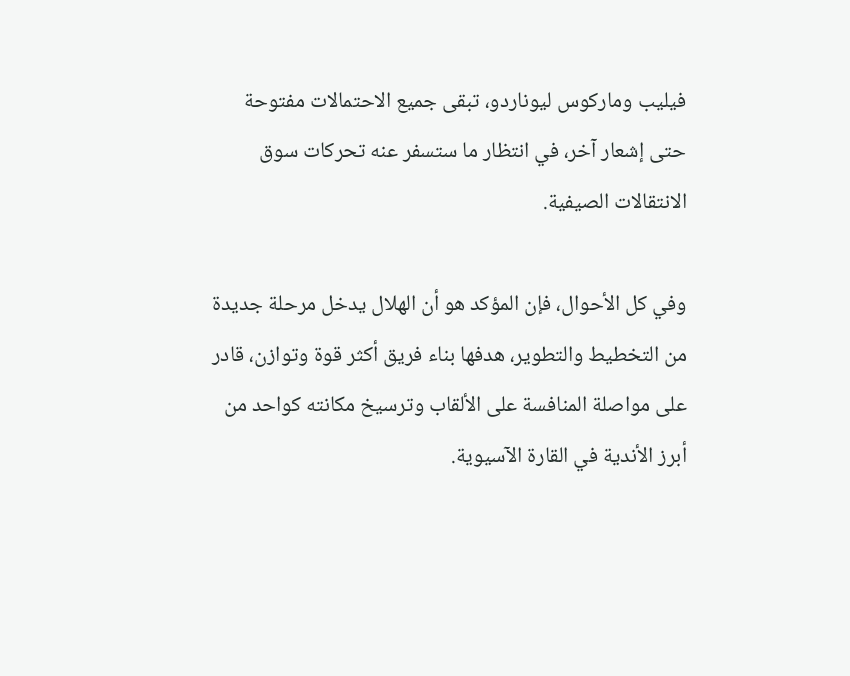فيليب وماركوس ليوناردو، تبقى جميع الاحتمالات مفتوحة حتى إشعار آخر، في انتظار ما ستسفر عنه تحركات سوق الانتقالات الصيفية.

وفي كل الأحوال، فإن المؤكد هو أن الهلال يدخل مرحلة جديدة من التخطيط والتطوير، هدفها بناء فريق أكثر قوة وتوازن، قادر على مواصلة المنافسة على الألقاب وترسيخ مكانته كواحد من أبرز الأندية في القارة الآسيوية.